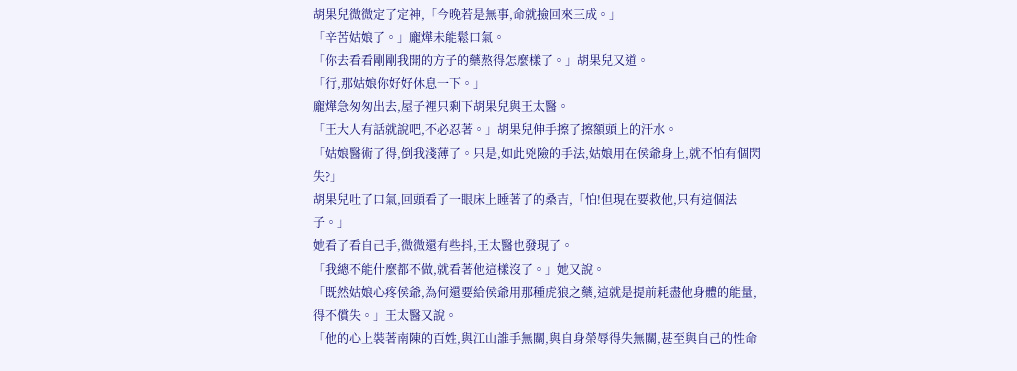胡果兒微微定了定神,「今晚若是無事,命就撿回來三成。」
「辛苦姑娘了。」龐燁未能鬆口氣。
「你去看看剛剛我開的方子的藥熬得怎麼樣了。」胡果兒又道。
「行,那姑娘你好好休息一下。」
龐燁急匆匆出去,屋子裡只剩下胡果兒與王太醫。
「王大人有話就說吧,不必忍著。」胡果兒伸手擦了擦額頭上的汗水。
「姑娘醫術了得,倒我淺薄了。只是,如此兇險的手法,姑娘用在侯爺身上,就不怕有個閃失?」
胡果兒吐了口氣,回頭看了一眼床上睡著了的桑吉,「怕!但現在要救他,只有這個法子。」
她看了看自己手,微微還有些抖,王太醫也發現了。
「我總不能什麼都不做,就看著他這樣沒了。」她又說。
「既然姑娘心疼侯爺,為何還要給侯爺用那種虎狼之藥,這就是提前耗盡他身體的能量,得不償失。」王太醫又說。
「他的心上裝著南陳的百姓,與江山誰手無關,與自身榮辱得失無關,甚至與自己的性命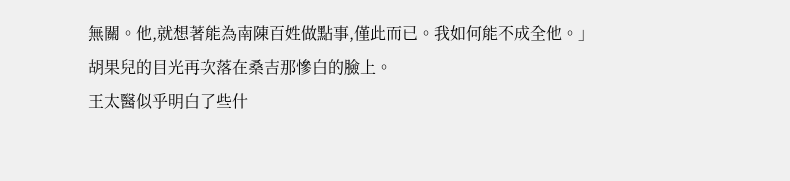無關。他,就想著能為南陳百姓做點事,僅此而已。我如何能不成全他。」
胡果兒的目光再次落在桑吉那慘白的臉上。
王太醫似乎明白了些什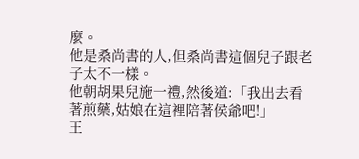麼。
他是桑尚書的人,但桑尚書這個兒子跟老子太不一樣。
他朝胡果兒施一禮,然後道:「我出去看著煎藥,姑娘在這裡陪著侯爺吧!」
王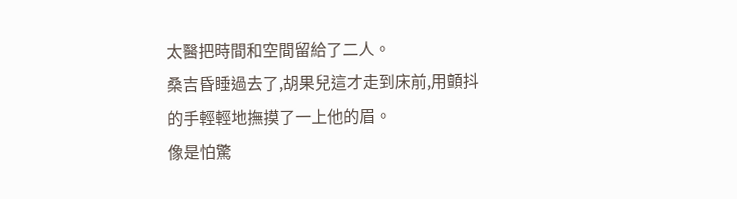太醫把時間和空間留給了二人。
桑吉昏睡過去了,胡果兒這才走到床前,用顫抖的手輕輕地撫摸了一上他的眉。
像是怕驚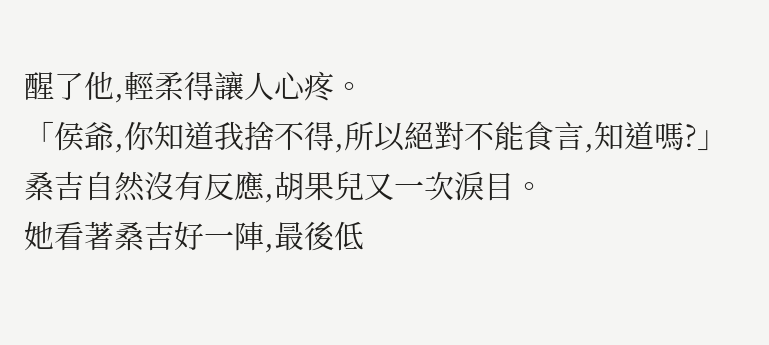醒了他,輕柔得讓人心疼。
「侯爺,你知道我捨不得,所以絕對不能食言,知道嗎?」
桑吉自然沒有反應,胡果兒又一次淚目。
她看著桑吉好一陣,最後低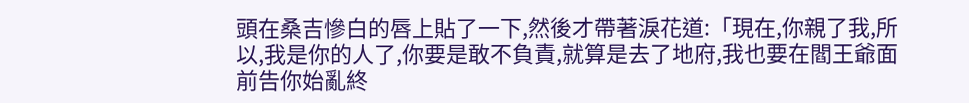頭在桑吉慘白的唇上貼了一下,然後才帶著淚花道:「現在,你親了我,所以,我是你的人了,你要是敢不負責,就算是去了地府,我也要在閻王爺面前告你始亂終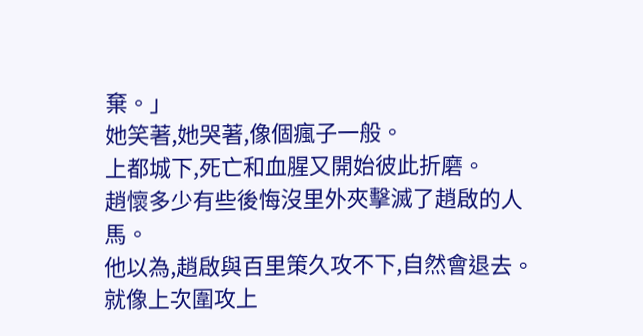棄。」
她笑著,她哭著,像個瘋子一般。
上都城下,死亡和血腥又開始彼此折磨。
趙懷多少有些後悔沒里外夾擊滅了趙啟的人馬。
他以為,趙啟與百里策久攻不下,自然會退去。
就像上次圍攻上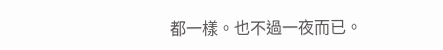都一樣。也不過一夜而已。